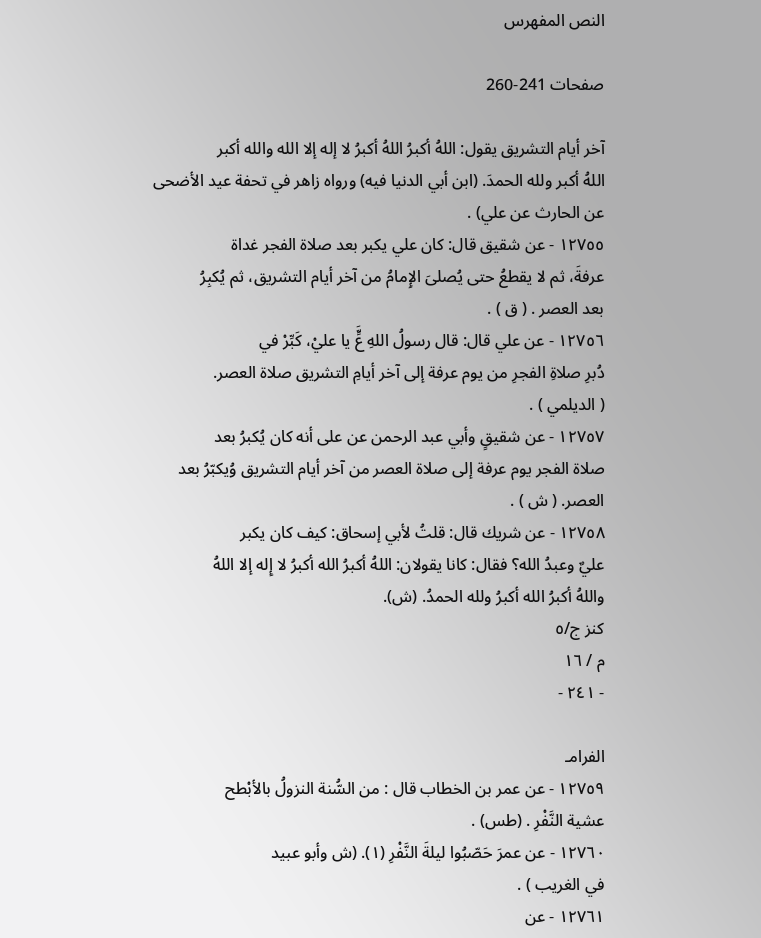النص المفهرس

صفحات 241-260

آخر أيام التشريق يقول: اللهُ أكبرُ اللهُ أكبرُ لا إله إلا الله والله أكبر
اللهُ أكبر ولله الحمدَ. (ابن أبي الدنيا فيه) ورواه زاهر في تحفة عيد الأضحى
عن الحارث عن علي) .
١٢٧٥٥ - عن شقيق قال: كان علي يكبر بعد صلاة الفجر غداة
عرفةَ، ثم لا يقطعُ حتى يُصلىَ الإِمامُ من آخر أيام التشريق، ثم يُكبِرُ
بعد العصر . ( ق ) .
١٢٧٥٦ - عن علي قال: قال رسولُ اللهِ عٍَّ يا عليْ، كَبِّرْ في
دُبرِ صلاةِ الفجرِ من يوم عرفة إلى آخر أيامِ التشريق صلاة العصر.
( الديلمي ) .
١٢٧٥٧ - عن شقيقٍ وأبي عبد الرحمن عن على أنه كان يُكبرُ بعد
صلاة الفجر يوم عرفة إلى صلاة العصر من آخر أيام التشريق وُيكبّرُ بعد
العصر. ( ش ) .
١٢٧٥٨ - عن شريك قال: قلتُ لأبي إسحاق: كيف كان يكبر
عليٌ وعبدُ الله؟ فقال: كانا يقولان: اللهُ أكبرُ الله أكبرُ لا إِله إلا اللهُ
واللهُ أكبرُ الله أكبرُ ولله الحمدُ. (ش).
كنز ج/٥
م / ١٦
- ٢٤١ -

الفرامـ
١٢٧٥٩ - عن عمر بن الخطاب قال : من السُّنة النزولُ بالأبْطح
عشية النَّفْرِ . (طس) .
١٢٧٦٠ - عن عمرَ حَصّبُوا ليلةَ النَّفْرِ (١). (ش وأبو عبيد
في الغريب ) .
١٢٧٦١ - عن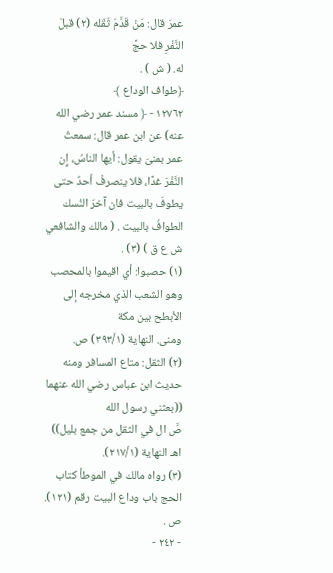عمرَ قال: مَنْ قَدَّمَ ثَقَله (٢) قبلَ النَّفْرِ فلا حجَّ
له. ( ش ) .
﴿طواف الوداع ﴾
١٢٧٦٢ - ﴿ مسند عمر رضي الله عنه) عن ابن عمر قال: سمعتُ
عمر بمنىَ يقول: أيها الناسُ، إِن النَّفْرَ غدًا، فلا ينصرفْ أحدٌ حتى
يطوفَ بالبيت فان آخرَ النُسك الطوافُ بالبيت . ( مالك والشافعي
ش ع ق ) (٣) .
(١) حصبوا: أي اقيموا بالمحصب وهو الشعب الذي مخرجه إلى الأبطح بين مكة
ومنى. النهاية (٣٩٣/١) ص.
(٢) الثقل: متاع المسافر ومنه حديث ابن عباس رضي الله عنهما ((بعثني رسول الله
صَّ ال في الثقل من جمع بليل)) اهـ النهاية (٢١٧/١).
(٣) رواه مالك في الموطأ كتاب الحج باب وداع البيت رقم (١٢١). ص .
- ٢٤٢ -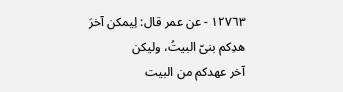١٢٧٦٣ - عن عمر قال: لِيمكن آخرَ هدِكم بنىّ البيتُ، وليكن
آخر عهدكم من البيت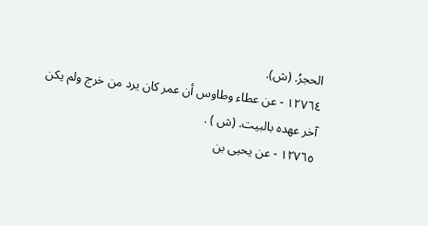الحجرُ. (ش).
١٢٧٦٤ - عن عطاء وطاوس أن عمر كان يرد من خرج ولم يكن
آخر عهده بالبيت. (ش ) .
١٢٧٦٥ - عن يحيى بن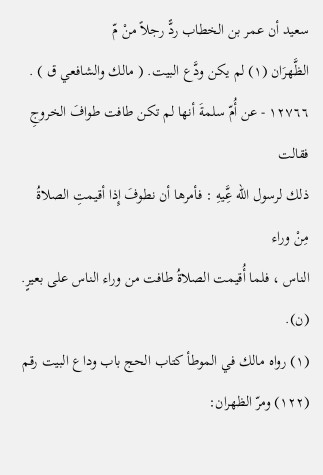سعيد أن عمر بن الخطاب ردًّ رجلاً منْ مّ
الظَّهرَان (١) لم يكن ودَّع البيت. ( مالك والشافعي ق ) .
١٢٧٦٦ - عن أُمّ سلمةَ أنها لم تكن طافت طوافَ الخروجِ فقالت
ذلك لرسول الله عَِّيهِ : فأمرها أن نطوفَ إِذا أقيمتِ الصلاةُ مِنْ وراء
الناس ، فلما أُقيمت الصلاةُ طافت من وراء الناس على بعيرٍ. (ن).
(١) رواه مالك في الموطأ كتاب الحج باب وداع البيت رقم (١٢٢) ومرّ الظهران: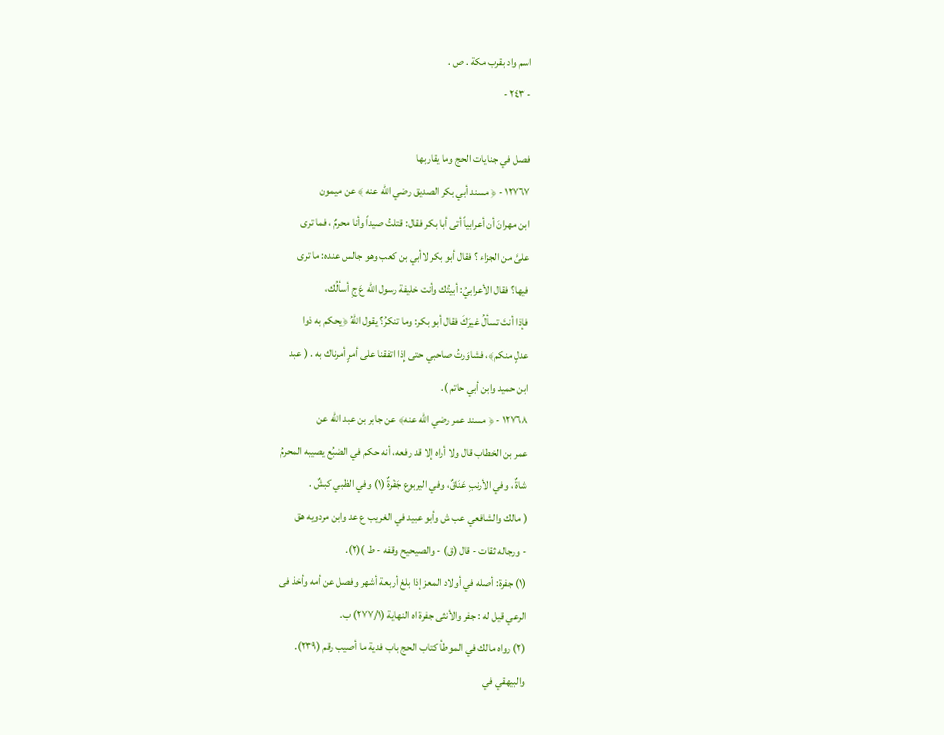اسم واد بقرب مكة . ص .
- ٢٤٣ -

فصل في جنايات الحج وما يقاربها
١٢٧٦٧ - ﴿ مسند أبي بكر الصديق رضي الله عنه ﴾ عن ميمون
ابن مهرانَ أن أعرابياً أتى أبا بكر فقال: قتلتُ صيداً وأنا محرمٌ ، فما ترى
علىَّ من الجزاء ؟ فقال أبو بكر لاأبي بن كعب وهو جالس عنده: ما ترى
فيها؟ فقال الأعرابيُ: أبيتُك وأنت خليفة رسول الله عَ جِ أسألُك،
فإذا أنتَ تسألُ غيرَكَ فقال أبو بكر: وما تنكرُ؟ يقول اللّهُ ﴿يحكم به ذوا
عدلٍ منكم﴾، فشاوَرتُ صاحبي حتى إِذا اتفقنا على أمرٍ أمرناك به . ( عبد
ابن حميد وابن أبي حاتم ).
١٢٧٦٨ - ﴿ مسند عمر رضي الله عنه﴾ عن جابر بن عبد الله عن
عمر بن الخطاب قال ولا أراه إلا قد رفعه، أنه حكم في الضبُع يصيبه المحرمُ
شاةٌ ، وفي الأرنبِ عَنَاقٌ، وفي اليربوع جَفْرةٌ (١) وفي الظبي كبشٌ .
( مالك والشافعي عب ش وأبو عبيد في الغريب ع عد وابن مردويه هق
- ورجاله ثقات - قال (ق) - والصيحيح وقفه - ط )(٢).
(١) جفرة: أصله في أولاد المعز إذا بلغ أربعة أشهر وفصل عن أمه وأخذ فى
الرعي قيل له : جفر والأنثى جفرة اه النهاية (٢٧٧/١) ب.
(٢) رواه مالك في الموطأ كتاب الحج باب فدية ما أصيب رقم (٢٣٩).
والبيهقي في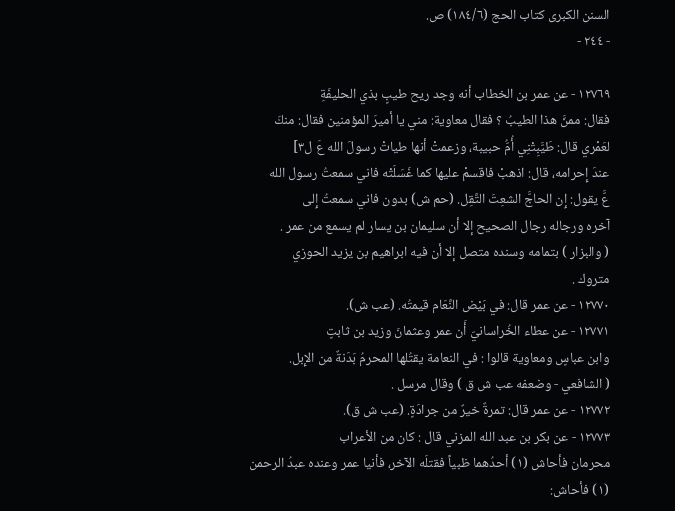السنن الكبرى كتاب الحج (١٨٤/٦) ص.
- ٢٤٤ -

١٢٧٦٩ - عن عمر بن الخطاب أنه وجد ريح طيبٍ بذي الحليفَةِ
فقال: ممنَّ هذا الطيبُ ؟ فقال معاوية: مني يا أميرَ المؤمنين فقال: منكَ
لعَمْري قال: طَيَّبِتْنِي أُمُّ حبيبة، وزعمتْ أنها طياتْ رسولَ الله عَ ل٣]
عندَ إِحرامه، قال: اذهبْ فاقسمْ عليها كما غَسَلَتْه فاني سمعتُ رسول الله
عَّ يقول: إِن الحاجَّ الشعِتَ التَّقِل. (حم ش) بدون فاني سمعتُ إِلى
آخره ورجاله رجال الصحيح إلا أن سليمان بن يسار لم يسمع من عمر .
( والبزار ) بتمامه وسنده متصل إلا أن فيه ابراهيم بن يزيد الحوزي
متروك .
١٢٧٧٠ - عن عمر قال: في بَيْض النَّعَام قيمتُه. (عب ش).
١٢٧٧١ - عن عطاء الخُراسانيّ أَن عمر وعثمانَ وزيد بن ثابتٍ
وابن عباسٍ ومعاوية قالوا : في النعامة يقتُلها المحرمُ بَدَنةٌ من الإِبل.
( الشافعي - وضعفه عب ش ق ) وقال مرسل .
١٢٧٧٢ - عن عمر قال: تمرةٌ خيرٌ من جرادَةٍ. (عب ش ق).
١٢٧٧٣ - عن بكر بن عبد الله المزني قال : كان من الأعراب
محرمان فأحاش (١) أحدُهما ظبياً فقتلَه الآخر، فأنيا عمر وعنده عبدُ الرحمن
(١) فأحاش: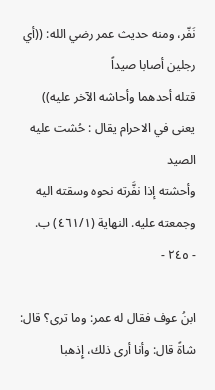نَفّر، ومنه حديث عمر رضي الله: ((أي رجلين أصابا صيداً
قتله أحدهما وأحاشه الآخر عليه)) يعنى في الاحرام يقال : حُشت عليه الصيد
وأحشته إذا نفَّرته نحوه وسقته اليه وجمعته عليه. النهاية (٤٦١/١) ب.
- ٢٤٥ -

ابنُ عوف فقال له عمر: وما ترى؟ قال: شاةً قال: وأنا أرى ذلك، إِذهبا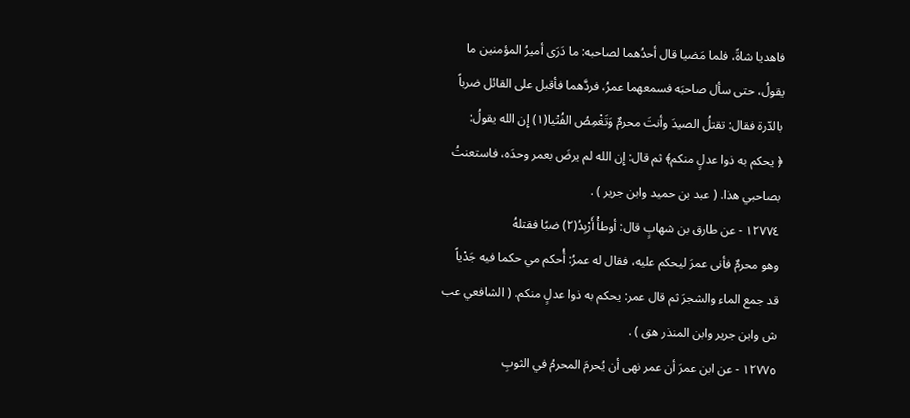فاهديا شاةً، فلما مَضيا قال أحدُهما لصاحبه: ما دَرَى أميرُ المؤمنين ما
يقولُ، حتى سأل صاحبَه فسمعهما عمرُ، فردَّهما فأقبل على القائل ضرباً
بالدّرة فقال: تقتلُ الصيدَ وأنتَ محرمٌ وَتَغْمِصُ الفُتْيا(١) إِن الله يقولُ:
﴿ يحكم به ذوا عدلٍ منكم﴾ ثم قال: إِن الله لم يرضَ بعمر وحدَه، فاستعنتُ
بصاحبي هذا. ( عبد بن حميد وابن جرير ) .
١٢٧٧٤ - عن طارق بن شهابٍ قال: أوطأْ أَرْبِدُ(٢) ضبًا فقتلهُ
وهو محرمٌ فأنى عمرَ ليحكم عليه، فقال له عمرُ: أُحكم مي حكما فيه جَدْياً
قد جمع الماء والشجرَ ثم قال عمر: يحكم به ذوا عدلٍ منكم. ( الشافعي عب
ش وابن جرير وابن المنذر هق ) .
١٢٧٧٥ - عن ابن عمرَ أن عمر نهى أن يُحرمَ المحرمُ في الثوبِ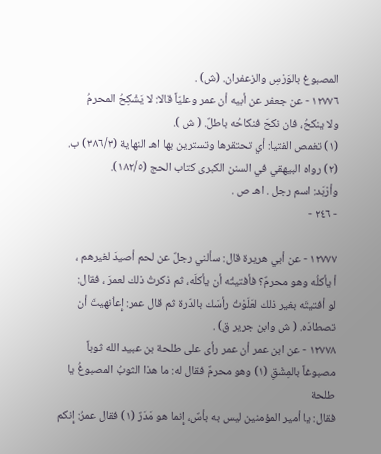المصبوغ بالوَرْسِ والزعفران. (ش) .
١٢٧٧٦ - عن جعفر عن أبيه أن عمر وعليّاً قالا: لا يَشْكِحُ المحرمُ
ولا ينكحُ، فان نكحَ فنكاحُه باطلٌ. ( ش ).
(١) تغمص الفتيا: أي تحتقرها وتسترين بها اهـ النهاية (٣٨٦/٣) ب.
(٢) رواه البيهقي في السنن الكبرى كتاب الحج (١٨٢/٥).
وأرْبَد: اسم رجل . اهـ ص .
- ٢٤٦ -

١٢٧٧٧ - عن أبي هريرة قال: سألني رجلٌ عن لحم أصيدَ لغيرهم ،
أ يأكلُه وهو محرمٌ؟ فأفتيتُه أن يأكلَه، ثم ذكرتُ ذلك لعمرَ ، فقال:
لو أفتيتَه بغير ذلك لعَلَوْتُ رأسَك بالدّرة ثم قال عمر: إِعاُنهيتَ أن
تصطادَه. ( ش وابن جرير ق) .
١٢٧٧٨ - عن ابن عمر أن عمر رأى على طلحة بن عبيد الله ثوباً
مصبوغاً بالمِشْقِ (١) وهو محرمٌ فقال له: ما هذا الثوبُ المصبوغُ يا طلحة
فقال: يا أمير المؤمنين ليس به بأسٌ، إِنما هو مَدَرٌ (١) فقال عمرُ: إِنكم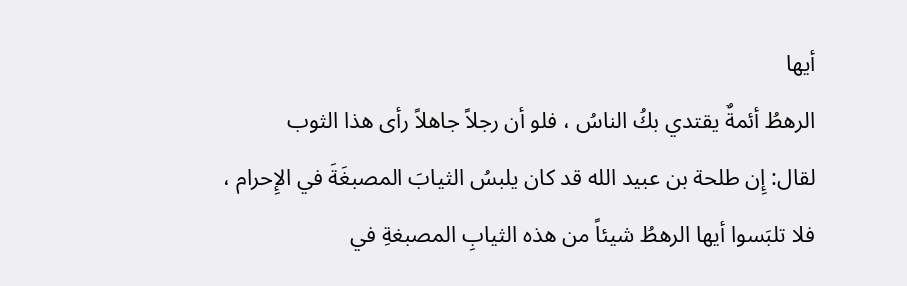أيها
الرهطُ أئمةٌ يقتدي بكُ الناسُ ، فلو أن رجلاً جاهلاً رأى هذا الثوب
لقال: إِن طلحة بن عبيد الله قد كان يلبسُ الثيابَ المصبغَةَ في الإِحرام ،
فلا تلبَسوا أيها الرهطُ شيئاً من هذه الثيابِ المصبغةِ في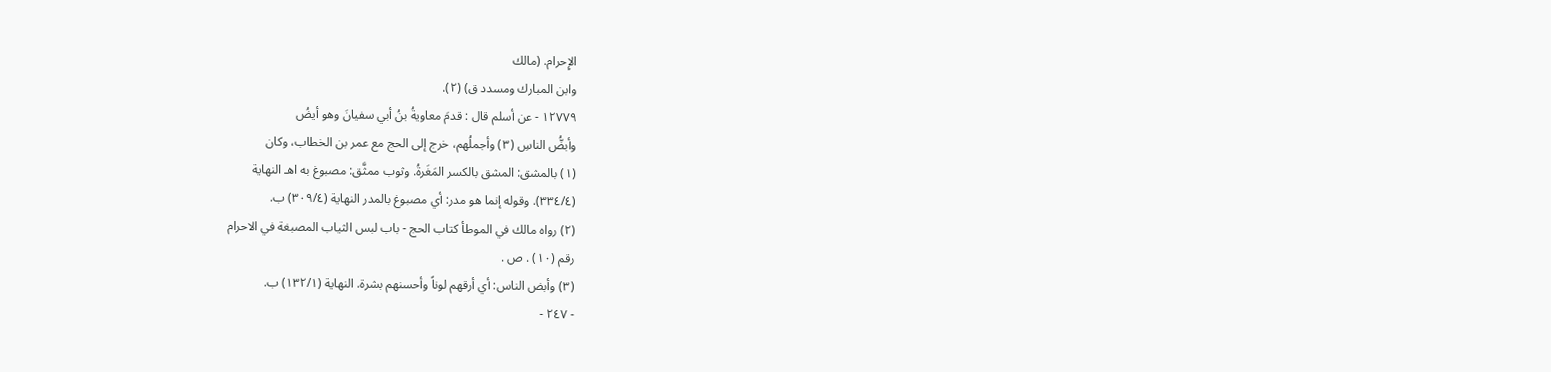الإِحرام. (مالك
وابن المبارك ومسدد ق) (٢).
١٢٧٧٩ - عن أسلم قال : قدمَ معاويةُ بنُ أبي سفيانَ وهو أيضُ
وأبضُّ الناسِ (٣) وأجملُهم، خرج إلى الحج مع عمر بن الخطاب، وكان
(١) بالمشق: المشق بالكسر المَغَرةُ. وثوب ممثَّق: مصبوغ به اهـ النهاية
(٣٣٤/٤). وقوله إنما هو مدر: أي مصبوغ بالمدر النهاية (٣٠٩/٤) ب.
(٢) رواه مالك في الموطأ كتاب الحج - باب لبس الثياب المصبغة في الاحرام
رقم (١٠) . ص .
(٣) وأبض الناس: أي أرقهم لوناً وأحسنهم بشرة. النهاية (١٣٢/١) ب.
- ٢٤٧ -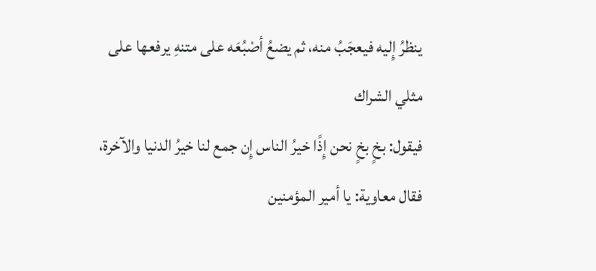ينظرُ إِليه فيعجَبُ منه، ثم يضعُ أصْبُعَه على متنهِ يرفعها على مثلي الشراك
فيقول: بخٍ بخٍ نحن إِذًا خيرُ الناس إِن جمع لنا خيرُ الدنيا والآخرة،
فقال معاوية: يا أمير المؤمنين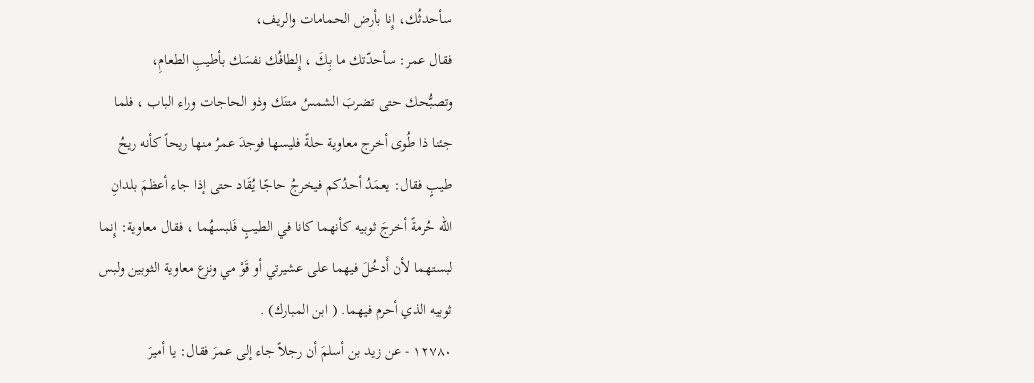سأحدثُك، إِنا بأرض الحمامات والريف،
فقال عمر: سأحدّتك ما بِكَ ، إِلطافُك نفسَك بأطيبِ الطعامِ،
وتصبُّحك حتى تضربَ الشمسُ متنَك وذو الحاجات وراء الباب ، فلما
جئنا ذا طُوى أخرج معاوية حلةً فليسها فوجدَ عمرُ منها ريحاً كأنه ريحُ
طيبٍ فقال: يعمَدُ أحدُكم فيخرجُ حاجًا يُقَاد حتى إذا جاء أعظمَ بلدانِ
الله حُرمةً أخرجَ ثوبيه كأنهما كانا في الطيبٍ فَلبسهُما ، فقال معاوية: إِنما
لبستهما لأن أَدخُلَ فيهما على عشيرتي أو قَوْ مي ونزع معاوية الثوبين ولبس
ثوبيه الذي أحرم فيهما. ( ابن المبارك) .
١٢٧٨٠ - عن زيد بن أسلمَ أن رجلاً جاء إلى عمرَ فقال: يا أميرَ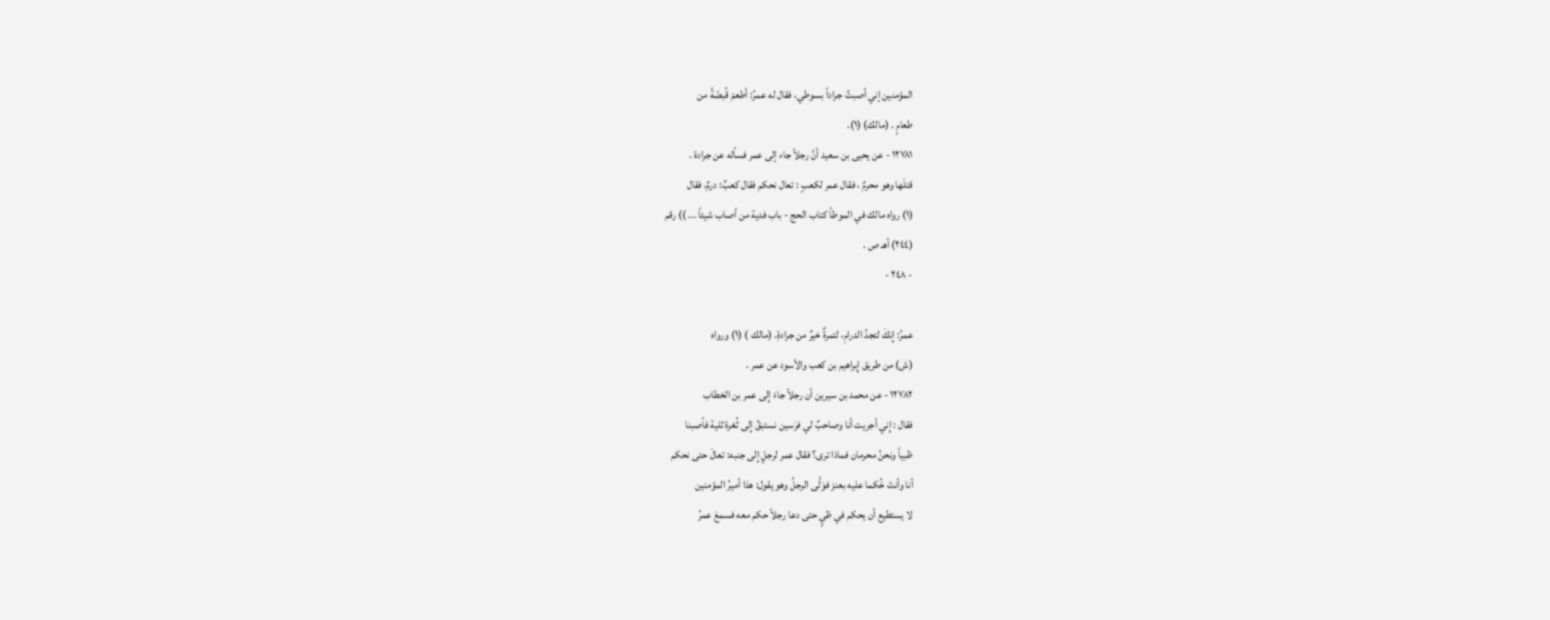المؤمنين إني أصبتُ جراداً بسوطي، فقال له عمرُ: أطعمْ قُبضَةً من
طعامٍ . (مالك) (١).
١٢٧٨١ - عن يحيى بن سعيد أنَّ رجلاً جاء إلى عمر فسأله عن جرادة .
قتلَها وهو محرمٌ ، فقال عمر لكعبٍ : تعال نحكم فقال كعبٌ: درمٌ، فقال
(١) رواه مالك في الموطأ كتاب الحج - باب فدية من أصاب شيئاً ... )) رقم
(٢٤٤) أهـ ص .
- ٢٤٨ -

عمرُ: إِنكَ لتجدُ الدرامِ، لتمرةٌ خيرٌ من جرادةِ. (مالك ) (١) ورواه
(ش) من طريق إِبراهيم بن كعب والأسود عن عمر .
١٢٧٨٢ - عن محمد بن سيرين أن رجلاً جاءَ إِلى عمر بن الخطاب
فقال : إِني أجريت أنا وصاحبٌ لي فرَسين نستبقُ إِلى ثُغرة ثلية فأصبنا
ظبياً ونحنُ محرمان فماذا ترى؟ فقال عمر لرجلٍ إِلى جنبه: تعالَ حتى نحكم
أنا وأنتَ خُكما عليه بعنز فوَلَّى الرجلُ وهو يقول: هذا أميرُ المؤمنين
لا يستطيع أن يحكم في ظيٍ حتى دعا رجلاً حكم معه فسمعَ عمرُ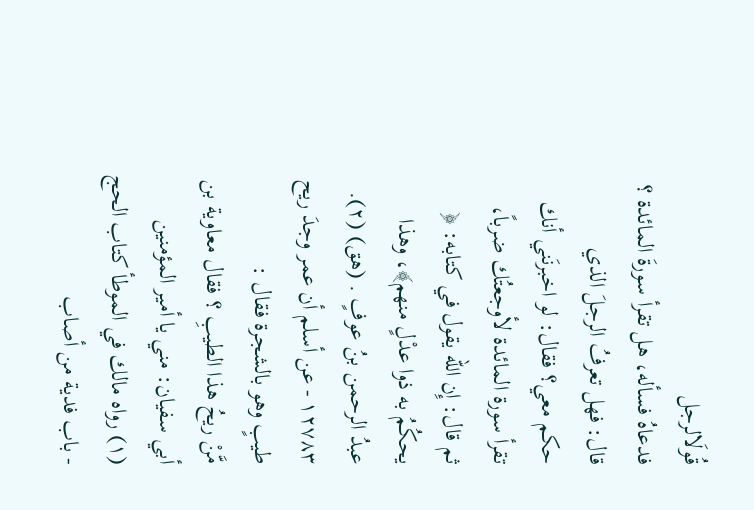قُولَالرجل
فدعاهُ فسأله، هل تقرأ سورةَ المائدة ؟ قال: فهل تعرفُ الرجلَ الذي
حكم معي؟ فقال: لو اخبرنَني أنك تقرأ سورة المائدة لأوجعتُك ضرباً،
ثم قال: إِن الله يقول في كتابه: ﴿ يحكُمُ به ذوا عدْلٍ منهم﴾، وهذا
عبدُ الرحمن بنُ عوفٍ . (هق) (٢).
١٢٧٨٣ - عن أسلم أن عمر وجدَ ريح طيبٍ وهو بالشجرة فقال :
مَّنْ ريحُ هذا الطيبِ ؟ فقال معاوية بن أبي سفيان: مني يا أمير المؤمنين
(١) رواه مالك في الموطأ كتاب الحج - باب فدية من أصاب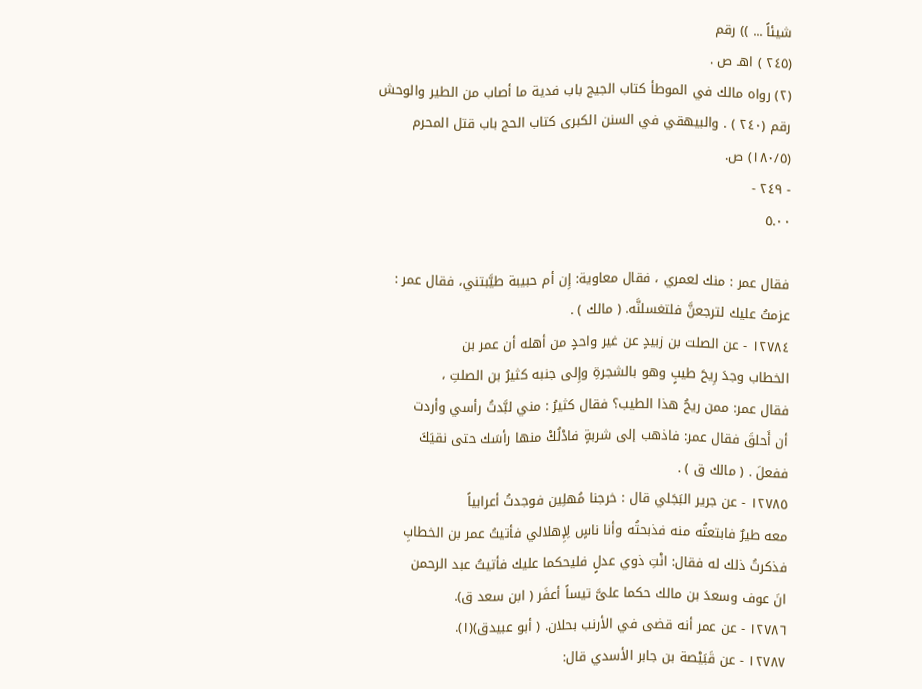شيئاً ... )) رقم
(٢٤٥ ) اهـ ص .
(٢) رواه مالك في الموطأ كتاب الجيج باب فدية ما أصاب من الطير والوحش
رقم (٢٤٠ ) . والبيهقي في السنن الكبرى كتاب الحج باب قتل المحرم
(١٨٠/٥) ص.
- ٢٤٩ -
٥.٠٠

فقال عمر : منك لعمري ، فقال معاوية: إِن أم حبيبة طيَّبتني، فقال عمر :
عزمتُ عليك لترجعنَّ فلتغسلنَّه. ( مالك ) .
١٢٧٨٤ - عن الصلت بن زبيدٍ عن غير واحدٍ من أهله أن عمر بن
الخطاب وجدَ رِيحَ طيبٍ وهو بالشجرةِ وإِلى جنبه كثيرُ بن الصلتِ ،
فقال عمر: ممن ريحُ هذا الطيب؟ فقال كثيرُ : مني لبَّدتُ رأسي وأردت
أن أَحلقَ فقال عمر: فاذهب إلى شربةٍ فادْلُكْ منها رأسَك حتى نقيَكَ
ففعلَ . ( مالك ق ) .
١٢٧٨٥ - عن جرير البَجَلي قال : خرجنا مُهلِين فوجدتُ أعرابياً
معه طيرٌ فابتعتُه منه فذبحتُه وأنا ناسٍ لِإِهلالي فأتيتُ عمر بن الخطابِ
فذكرتُ ذلك له فقال: انْتِ ذوي عدلٍ فليحكما عليك فأتيتُ عبد الرحمن
انَ عوف وسعدَ بن مالك حكما علىَّ تيساً أعفَر ( ابن سعد ق).
١٢٧٨٦ - عن عمر أنه قضى في الأرنب بحلان. ( أبو عبيدق)(١).
١٢٧٨٧ - عن قَبَيْصة بن جابر الأسدي قال: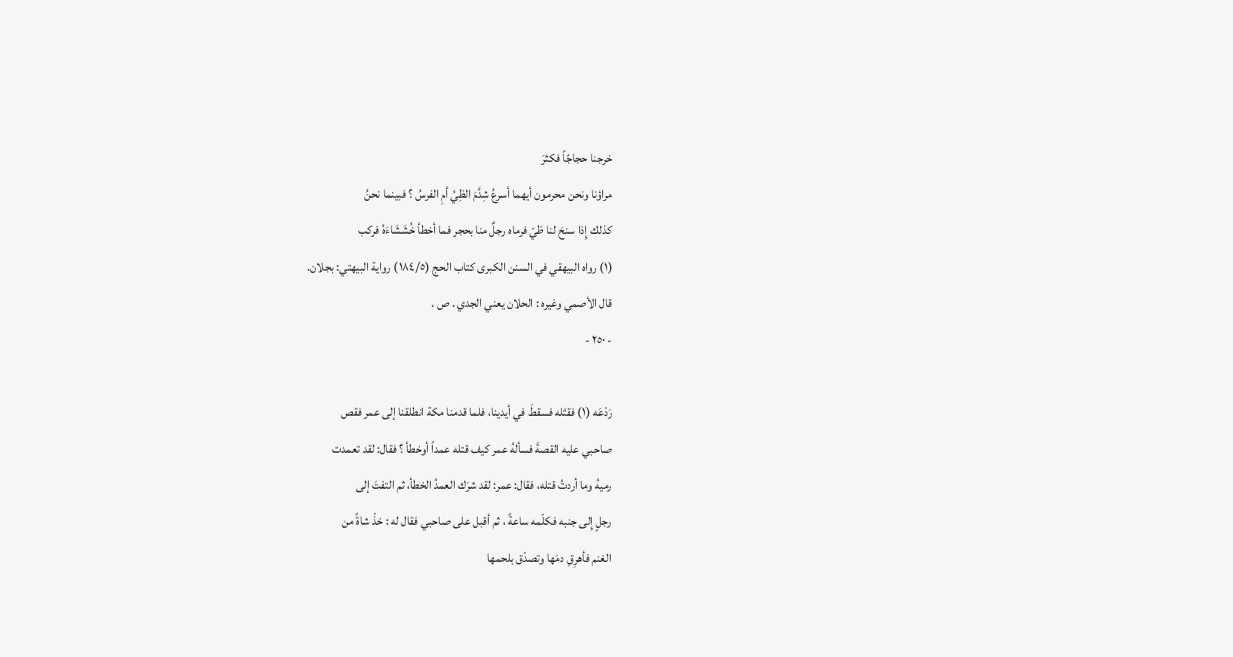خرجنا حجاجًاً فكثرَ
مراؤنا ونحن محرمون أيهما أسرعُ شِدَّمَ الظِيُ أمِ الفرسُ ؟ فبينما نحنُ
كذلك إِذا سنحَ لنا ظيّ فرماه رجلٌ منا بحجر فما أخطأ خُشَشَاءَهُ فركب
(١) رواه البيهقي في السنن الكبرى كتاب الحج (١٨٤/٥) رواية البيهتي: بجلان.
قال الأصمي وغيره : الحلان يعني الجدي . ص .
- ٢٥٠ -

رَدْعَه (١) فقتَله فسقطَ في أيدينا، فلما قدمنا مكة انطلقنا إلى عمر فقص
صاحبي عليه القصةَ فسألهُ عمر كيف قتله عمداً أوخطأ ؟ فقال: لقد تعمدت
رميهُ وما أردتُ قتله، فقال: عمر: لقد شرَك العمدُ الخطأ، ثم التفتَ إلى
رجلٍ إِلى جنبه فكلّمه ساعةً ، ثم أقبل على صاحبي فقال له : خذْ شاةً من
الغنم فأهرِقِ دمَها وتصدْق بلحمها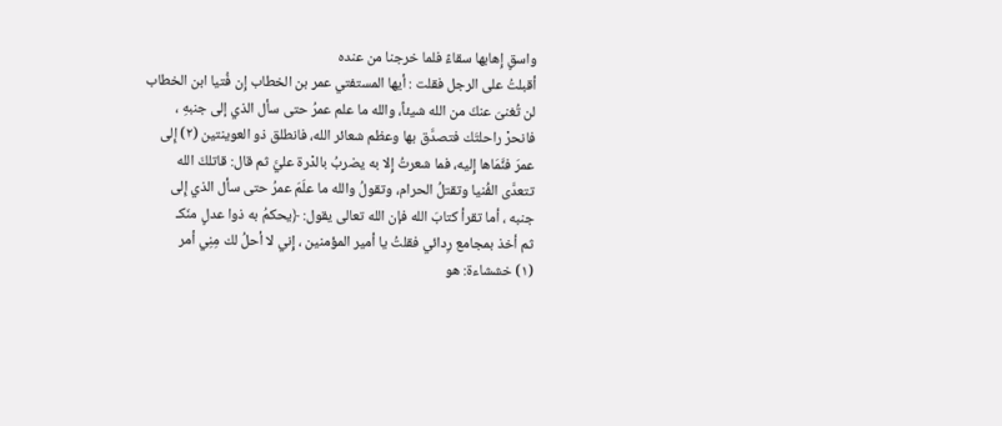واسقٍ إِهابها سقاءً فلما خرجنا من عنده
أقبلتُ على الرجل فقلت : أيها المستفتي عمر بن الخطاب إِن فُتيا ابن الخطاب
لن تُغنىَ عنكَ من الله شيئاً، والله ما علم عمرُ حتى سأل الذي إلى جنبهِ ،
فانحرْ راحلتَك فتصدَّق بها وعظم شعائر الله، فانطلق ذو العوينتين (٢) إِلى
عمرَ فنَّمَاها إِليه، فما شعرتُ إِلا به يضربُ بالدْرة عليَّ ثم قال: قاتلكَ الله
تتعدَّى الفُنيا وتقتلُ الحرام، وتقولُ والله ما علَمَ عمرُ حتى سأل الذي إِلى
جنبه ، أما تقرأ كتابَ الله فإن الله تعالى يقول: ﴿يحكمُ به ذوا عدلٍ منَكـ
ثم أخذ بمجامع رِدائي فقلتُ يا أمير المؤمنين ، إِني لا أحلُ لك مِنِي أمر
(١) خششاءة: هو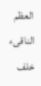العظم الناقىء خلف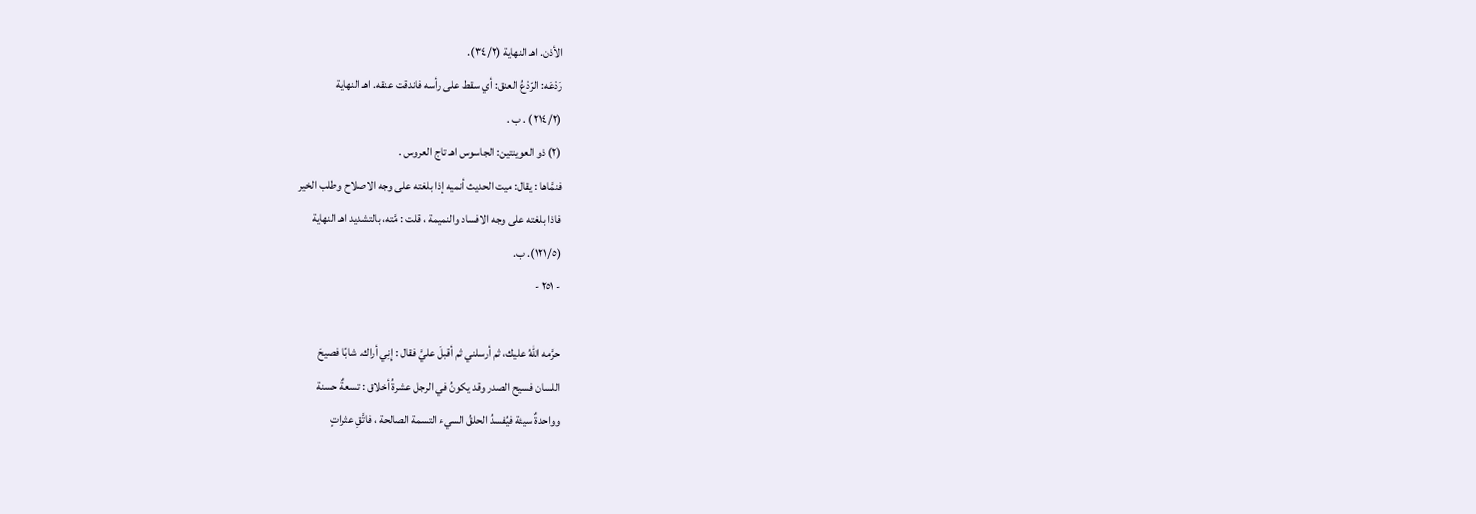الأذن. اهـ النهاية (٣٤/٢).
رَدْعَه: الرّدْعُ العنق: أي سقط على رأسه فاندقت عنقه. اهـ النهاية
(٢١٤/٢) . ب .
(٢) ذو العوينتين: الجاسوس اهـ تاج العروس .
فنمَّاها : يقال: ميت الحديث أنميه إذا بلغته على وجه الاصلاح وطلب الخير
فاذا بلغته على وجه الافساد والنميمة ، قلت : مَّته، بالتشديد اهـ النهاية
(١٢١/٥). ب.
- ٢٥١ -

حرَّمه اللهُ عليك، ثم أرسلني ثم أقبلَ عليَّ فقال : إِنِي أراك. شابًا فصيحَ
اللسان فسيح الصدر وقد يكونُ في الرجل عشرةُ أخلاق : تسعةٌ حسنة
وواحدةٌ سيئة فيُفسدُ الحلقُ السيء التسمة الصالحة ، فاتَّقِ عثراتٍ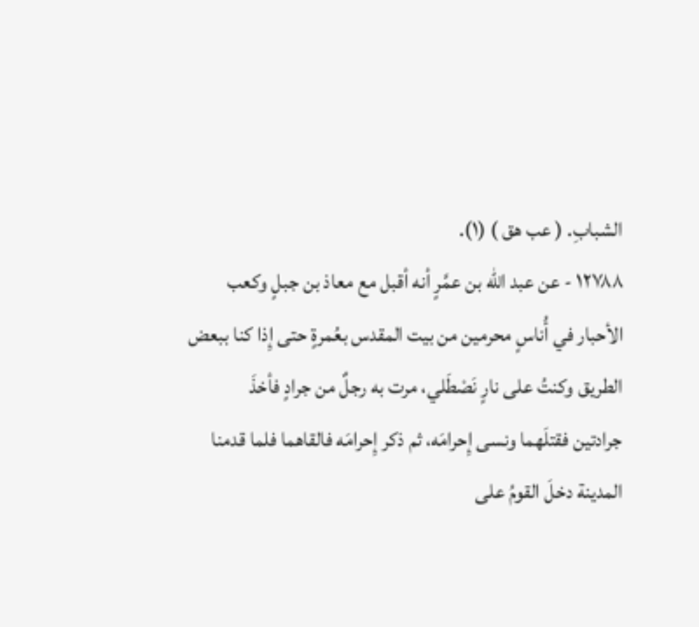الشبابِ. ( عب هق ) (١).
١٢٧٨٨ - عن عبد الله بن عمَّرٍ أنه أقبل مع معاذ بن جبلٍ وكعب
الأحبار في أُناسٍ محرمين من بيت المقدس بعُمرةٍ حتى إِذا كنا ببعض
الطريق وكنتُ على نارٍ نَصْطَلي، مرت به رجلٌ من جرادٍ فأخذَ
جرادتين فقتلَهما ونسى إِحرامَه، ثم ذكر إِحرامَه فالقاهما فلما قدمنا
المدينة دخلَ القومُ على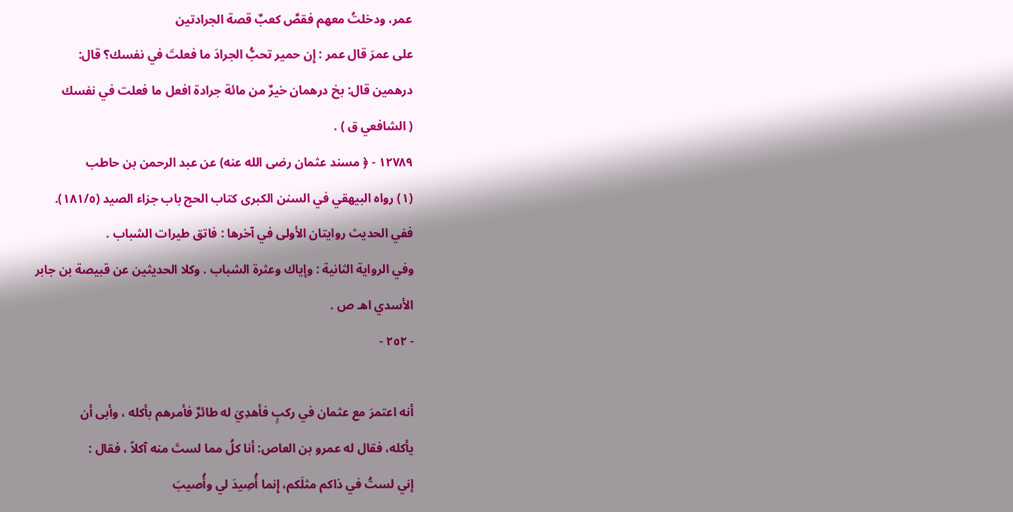عمر، ودخلتُ معهم فقصَّ كعبٌ قصة الجرادتين
على عمرَ قال عمر : إِن حمير تحبُّ الجرادَ ما فعلتَ في نفسك؟ قال:
درهمين قال: بخ درهمان خيرٌ من مائة جرادة افعل ما فعلت في نفسك
( الشافعي ق ) .
١٢٧٨٩ - ﴿ مسند عثمان رضى الله عنه) عن عبد الرحمن بن حاطب
(١) رواه البيهقي في السنن الكبرى كتاب الحج باب جزاء الصيد (١٨١/٥).
ففي الحديث روايتان الأولى في آخرها : فاتق طيرات الشباب .
وفي الرواية الثانية : وإياك وعثرة الشباب . وكلا الحديثين عن قبيصة بن جابر
الأسدي اهـ ص .
- ٢٥٢ -

أنه اعتمرَ مع عثمان في ركبٍ فأهدِيَ له طائرٌ فأمرهم بأكله ، وأبى أن
يأكله، فقال له عمرو بن العاص: أنا كلُ مما لستَ منه آكلاً ، فقال :
إني لستُ في ذاكم مثلَكم، إِنما أُصِيدَ لي وأُصيبَ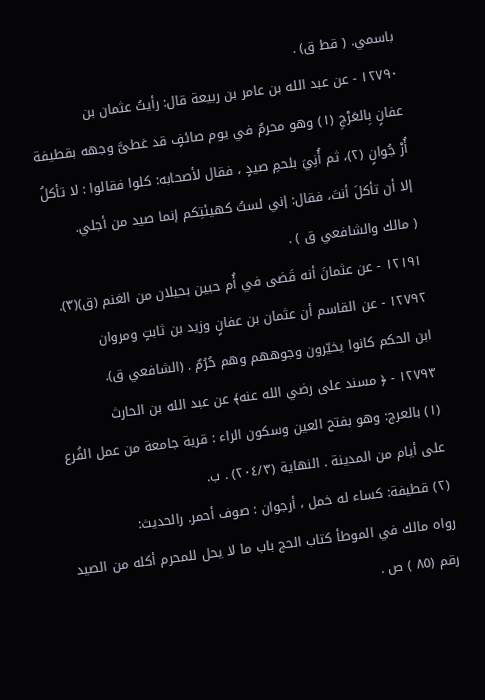باسمي. ( قط ق) .
١٢٧٩٠ - عن عبد الله بن عامر بن ربيعة قال: رأيتُ عثمان بن
عفانٍ بِالعَرْجِ (١) وهو محرمٌ في يوم صائفٍ قد غطىَّ وجهه بقطيفة
أُرْ جُوانٍ (٢)، ثم أُنِيَ بلحمِ صيدٍ ، فقال لأصحابه: كلوا فقالوا : لا تأكلُ
إلا أن تأكلَ أنتَ، فقال: إني لستُ كهيئتِكم إنما صيد من أجلي.
( مالك والشافعي ق ) .
١٢١٩١ - عن عثمانَ أنه قَضى في أُم حبين بحيلان من الغنم (ق)(٣).
١٢٧٩٢ - عن القاسم أن عثمان بن عفانٍ وزيد بن ثابتٍ ومروان
ابن الحكم كانوا يخيّرون وجوههم وهم حُرُمٌ . (الشافعي ق).
١٢٧٩٣ - ﴿ مسند على رضي الله عنه﴾ عن عبد الله بن الحارث
(١) بالعرج: وهو بفتح العين وسكون الراء : قرية جامعة من عمل الفُرع
على أيام من المدينة . النهاية (٢٠٤/٣) . ب.
(٢) قطيفة: كساء له خمل ، أرجوان : صوف أحمر. رالحديث:
رواه مالك في الموطأ كتاب الحج باب ما لا يحل للمحرم أكله من الصيد
رقم (٨٥ ) ص .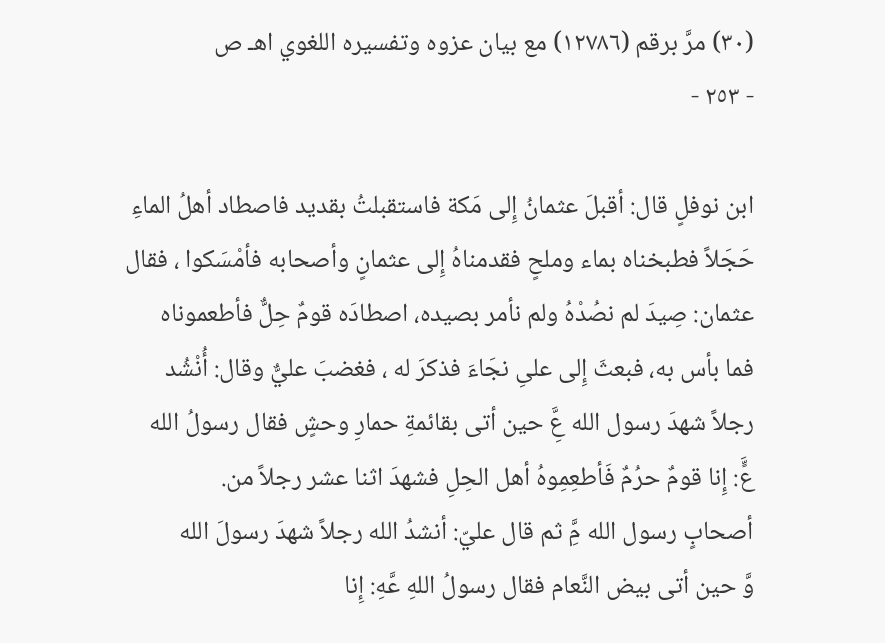(٣٠) مرَّ برقم (١٢٧٨٦) مع بيان عزوه وتفسيره اللغوي اهـ ص
- ٢٥٣ -

ابن نوفلٍ قال: أقبلَ عثمانُ إِلى مَكة فاستقبلتُ بقديد فاصطاد أهلُ الماءِ
حَجَلاً فطبخناه بماء وملحٍ فقدمناهُ إِلى عثمانٍ وأصحابه فأمْسَكوا ، فقال
عثمان: صِيدَ لم نصُدْهُ ولم نأمر بصيده، اصطادَه قومٌ حِلٌّ فأطعموناه
فما بأس به، فبعثَ إِلى علىِ نجَاءَ فذكرَ له ، فغضبَ عليٌّ وقال: أُنْشُد
رجلاً شهدَ رسول الله عَِّ حين أتى بقائمةِ حمارِ وحشٍ فقال رسولُ الله
عٍَّ: إِنا قومٌ حرُمٌ فَأطعِمِوهُ أهل الحِلِ فشهدَ اثنا عشر رجلاً من.
أصحابٍ رسول الله مَِّ ثم قال عليّ: أنشدُ الله رجلاً شهدَ رسولَ الله
وَّ حين أتى بيض النَّعام فقال رسولُ اللهِ عَّهِ: إِنا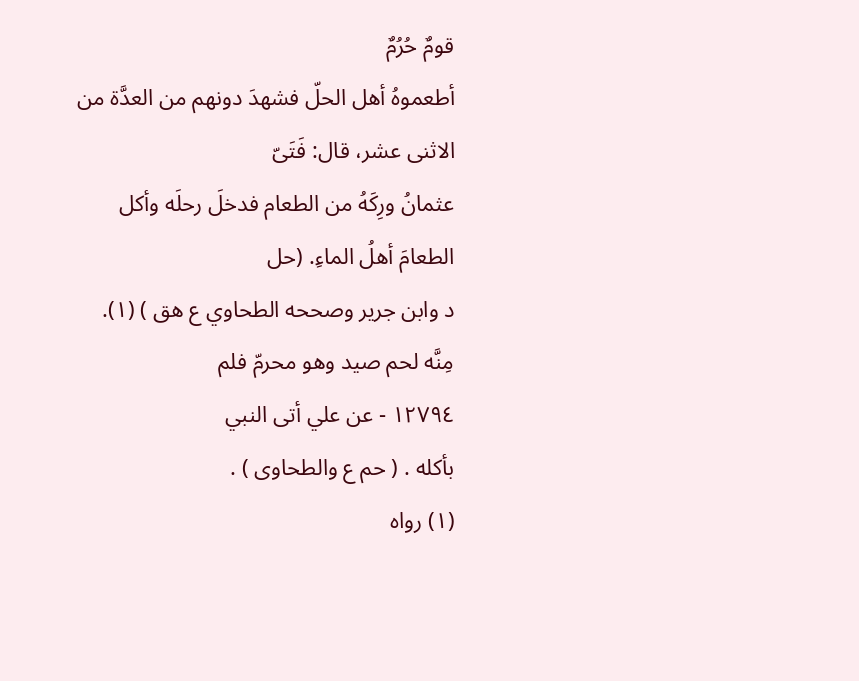قومٌ حُرُمٌ
أطعموهُ أهل الحلّ فشهدَ دونهم من العدَّة من الاثنى عشر، قال: فَتَىّ
عثمانُ ورِكَهُ من الطعام فدخلَ رحلَه وأكل الطعامَ أهلُ الماءِ. (حل
د وابن جرير وصححه الطحاوي ع هق ) (١).
مِنَّه لحم صيد وهو محرمّ فلم
١٢٧٩٤ - عن علي أتى النبي
بأكله . ( حم ع والطحاوى ) .
(١) رواه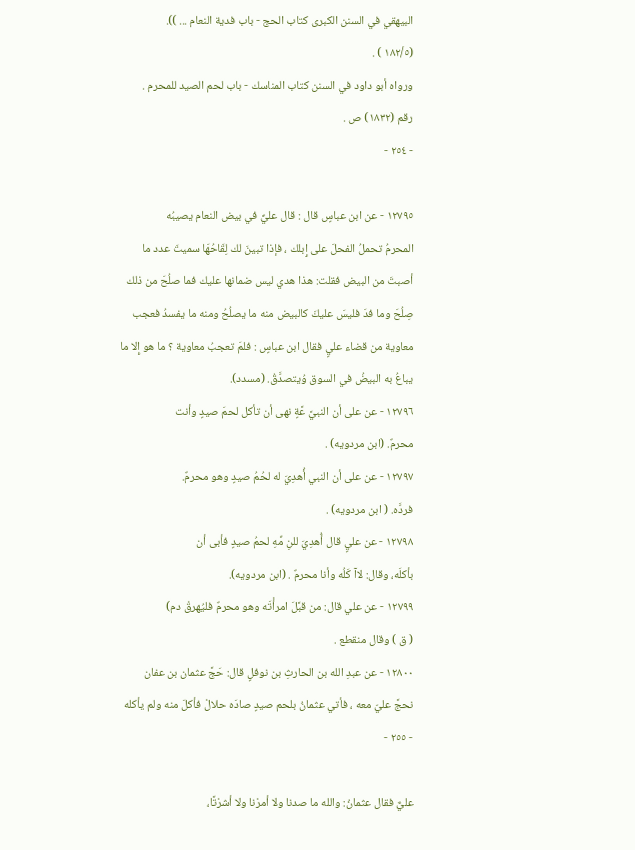البيهقي في السنن الكبرى كتاب الحج - باب فدية النعام ... )).
(١٨٢/٥ ) .
ورواه أبو داود في السنن كتاب المناسك - باب لحم الصيد للمحرم .
رقم (١٨٣٢) ص .
- ٢٥٤ -

١٢٧٩٥ - عن ابن عباسٍ قال : قال عليٌّ في بيض النعام يصيبُه
المحرمُ تحملُ الفحلَ على إِبلك ، فإذا تبينَ لك لِقَاحُهَا سميتَ عدد ما
أصبتَ من البيض فقلت: هذا هدي ليس ضمانها عليك فما صلُحَ من ذلك
صِلُحَ وما فدَ فليسَ عليكَ كالبيض منه ما يصلُحُ ومنه ما يفسدُ فعجب
معاوية من قضاء عليٍ فقال ابن عباسٍ : فلمَ تعجبُ معاوية ؟ ما هو إِلا ما
يباعُ به البيضُ في السوق وُيتصدَّقُ. (مسدد).
١٢٧٩٦ - عن على أن النبيَّ عَّةٍ نهى أن تأكل لحمَ صيدٍ وأنت
محرمٌ. (ابن مردويه) .
١٢٧٩٧ - عن على أن النبي أُهدِيَ له لحُمُ صيدٍ وهو محرمٌ.
فردَّه. ( ابن مردويه) .
١٢٧٩٨ - عن عليٍ قال أُهدِيَ للنِ مِّهِ لحمُ صيدٍ فأبى أن
بأكلَه، وقال: لاآ كَلُه وأنا محرمٌ . (ابن مردويه).
١٢٧٩٩ - عن علي قال: من قبَّلَ امرأْتَه وهو محرمٌ فليُهرقْ دم)
( ق ) وقال منقطع .
١٢٨٠٠ - عن عبدِ الله بن الحارثِ بن نوفلٍ قال: حَجَّ عثمان بن عفان
نحجَّ عليّ معه ، فأتي عثمانُ بلحم صيدٍ صادَه حلالْ فأكلَ منه ولم يأكله
- ٢٥٥ -

عليٌّ فقال عثمانُ: والله ما صدنا ولا أمرْنا ولا أشرْتًا،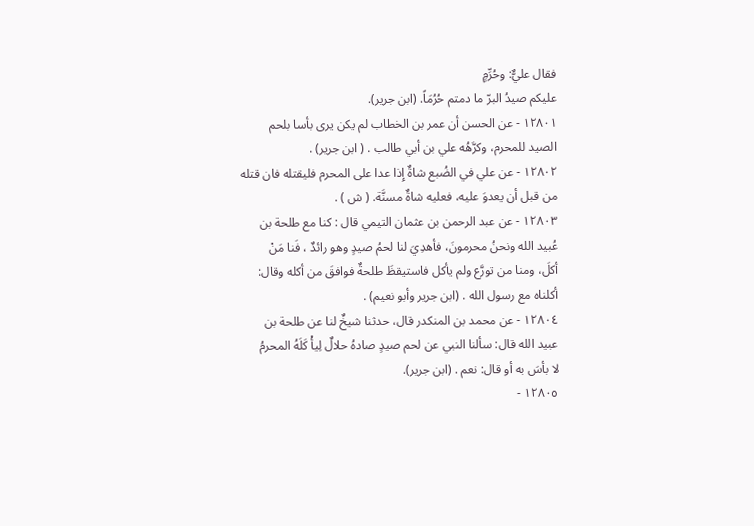فقال عليٌّ: وحُرِّمٍ
عليكم صيدُ البرّ ما دمتم حُرُمَاً. (ابن جرير).
١٢٨٠١ - عن الحسن أن عمر بن الخطاب لم يكن يرى بأسا بلحم
الصيد للمحرم، وكرَّهُه علي بن أبي طالب . ( ابن جرير) .
١٢٨٠٢ - عن علي في الضُبع شاةٌ إِذا عدا على المحرم فليقتله فان قتله
من قبل أن يعدوَ عليه، فعليه شاةٌ مسنَّة. ( ش ) .
١٢٨٠٣ - عن عبد الرحمن بن عثمان التيمي قال : كنا مع طلحة بن
عُبيد الله ونحنُ محرمونَ، فأهدِيَ لنا لحمُ صيدٍ وهو رائدٌ ، فَنا مَنْ
أكلَ، ومنا من تورَّع ولم يأكل فاستيقظَ طلحةٌ فوافقَ من أكله وقال:
أكلناه مع رسول الله . (ابن جرير وأبو نعيم) .
١٢٨٠٤ - عن محمد بن المنكدر قال، حدثنا شيخٌ لنا عن طلحة بن
عبيد الله قال: سألنا النبي عن لحم صيدٍ صادهُ حلالٌ لِيأْ كَلَهُ المحرمُ
لا بأسَ به أو قال: نعم . (ابن جرير).
١٢٨٠٥ -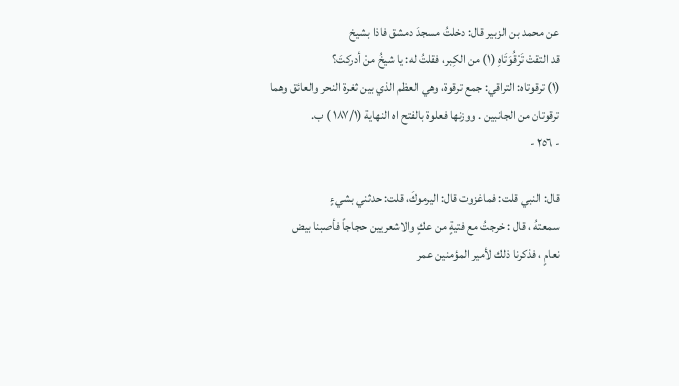عن محمد بن الزبير قال: دخلتُ مسجدَ دمشق فاذا بشيخ
قد التقتْ تَرْقُوَتَاهِ (١) من الكِبر، فقلتُ له: يا شيخُ منْ أدركتَ؟
(١) ترقوتاه: التراقي: جمع ترقوة، وهي العظم الذي بين ثغرة النحر والعائق وهما
ترقوتان من الجانبين . ووزنها فعلوة بالفتح اه النهاية (١٨٧/١ ) ب.
- ٢٥٦ -

قال: النبي قلت: فماغزوت قال: اليرموكَ، قلت: حدثني بشيءٍ
سمعتهُ ، قال : خرجتُ مع فتيةٍ من عكٍ والاشعريين حجاجاً فأصبنا بيض
نعامٍ ، فذكرنا ذلك لأمير المؤمنين عمر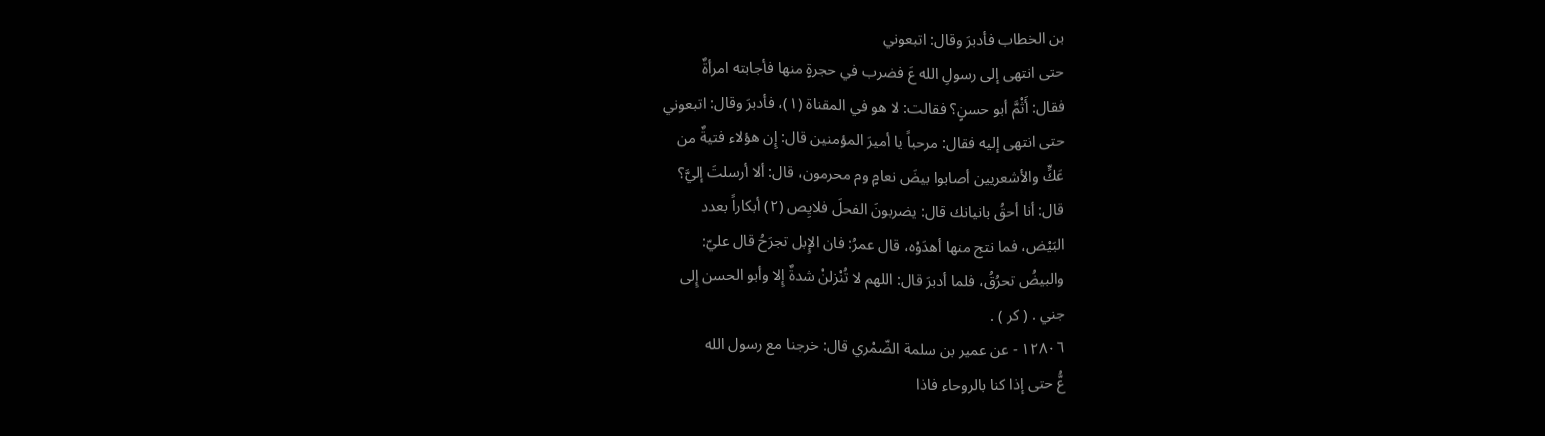بن الخطاب فأدبرَ وقال: اتبعوني
حتى انتهى إلى رسولِ الله عَ فضرب في حجرةٍ منها فأجابته امرأةٌ
فقال: أَثْمَّ أبو حسنٍ؟ فقالت: لا هو في المقناة (١)، فأدبرَ وقال: اتبعوني
حتى انتهى إليه فقال: مرحباً يا أميرَ المؤمنين قال: إِن هؤلاء فتيةٌ من
عَكٍّ والأشعريين أصابوا بيضَ نعامٍ وم محرمون، قال: ألا أرسلتَ إليَّ؟
قال: أنا أحقُ بانيانك قال: يضربونَ الفحلَ فلايِص (٢) أبكاراً بعدد
البَيْض، فما نتج منها أهدَوْه، قال عمرُ: فان الإِبل تجرَحُ قال عليّ:
والبيضُ تحرُقُ، فلما أدبرَ قال: اللهم لا تُنْزلنْ شدةٌ إِلا وأبو الحسن إِلى
جني . ( كر ) .
١٢٨٠٦ - عن عمير بن سلمة الضّمْري قال: خرجنا مع رسول الله
عُّ حتى إذا كنا بالروحاء فاذا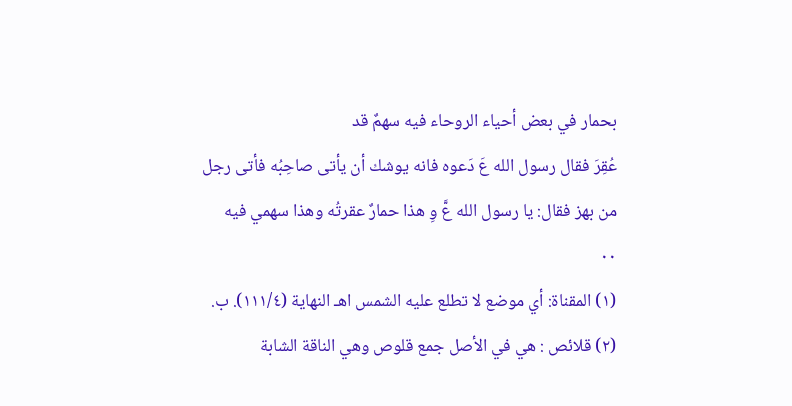بحمار في بعض أحياء الروحاء فيه سهمٌ قد
عُقِرَ فقال رسول الله عَ دَعوه فانه يوشك أن يأتى صاحِبُه فأتى رجل
من بهز فقال: يا رسول الله عَّ وِ هذا حمارٌ عقرتُه وهذا سهمي فيه
٠٠
(١) المقناة: أي موضع لا تطلع عليه الشمس اهـ النهاية (١١١/٤). ب.
(٢) قلائص : هي في الأصل جمع قلوص وهي الناقة الشابة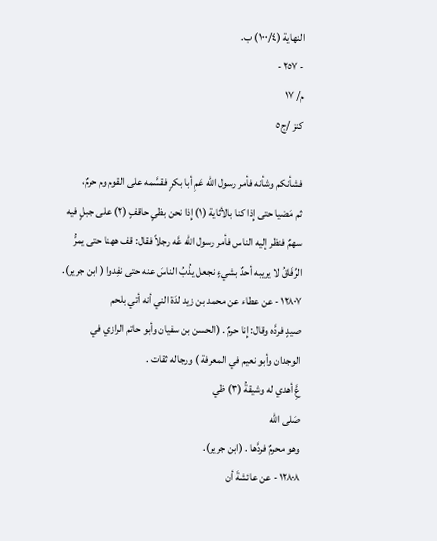النهاية (١٠٠/٤) ب.
- ٢٥٧ -
م/ ١٧
کنز /ج٥

فشأنكم وشأنه فأمر رسول الله عَمِ أبا بكرٍ فقسَّمه على القوم وم حرمٌ،
ثم مَضيا حتى إِذا كنا بالأثاية (١) إِذا نحن بظىٍ حاقفٍ (٢) على جبلٍ فيه
سهمٌ فنظر إليه الناس فأمر رسول الله عَّه رجلاً فقال: قف ههنا حتى يمرُّ
الرِّفَاقُ لا يريبه أحدٌ بشيءٍ نجعل يذُبُ الناسَ عنه حتى نفِدوا ( ابن جرير).
١٢٨٠٧ - عن عطاء عن محمد بن زيد لدَة الني أنه أتي بلحم
صيدٍ فردَّه وقال: إِنا حرمٌ . (الحسن بن سفيان وأبو حاتم الرازي في
الوجدان وأبو نعيم في المعرفة ) ورجاله ثقات .
عَِّ أهدي له وشيقةُ (٣) ظي
صَلى الله
وهو محرمٌ فردَّها . (ابن جرير).
١٢٨٠٨ - عن عائشةَ أن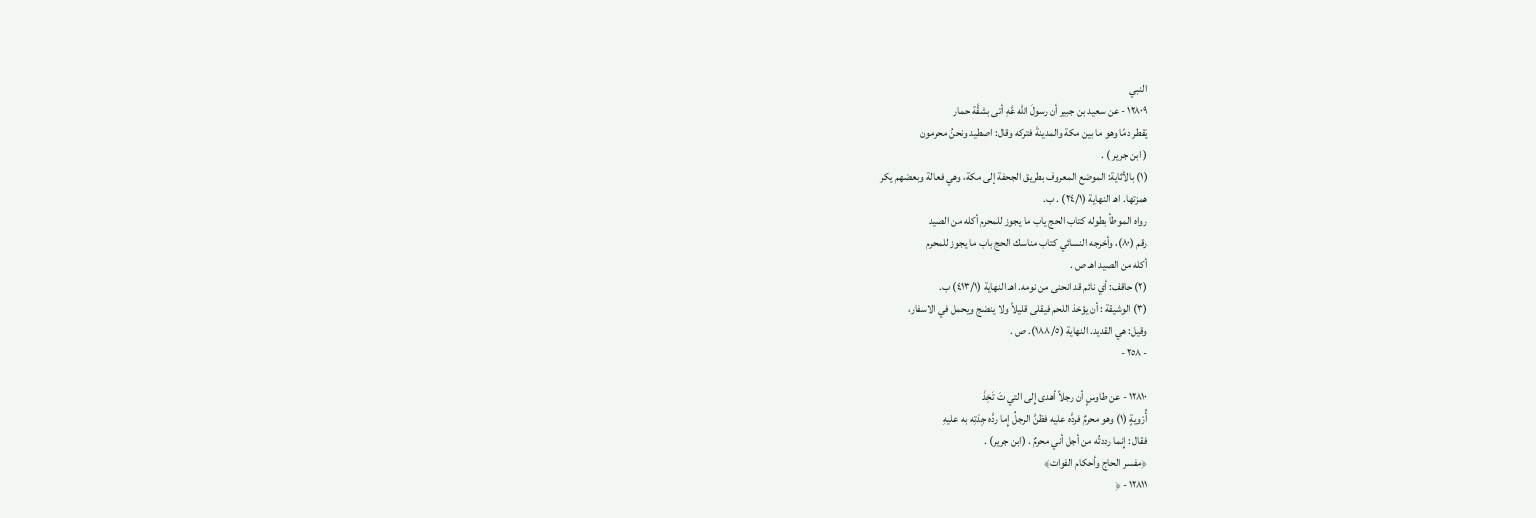النبي
١٢٨٠٩ - عن سعيد بن جبير أن رسولَ الله عَّهِ أتى بشقَّة حمار
يَقطر دمًا وهو ما بين مكة والمدينةَ فتركه وقال: اصطيد ونحنُ محرمون
( ابن جرير ) .
(١) بالأثاية: الموضع المعروف بطريق الجحفة إلى مكة، وهي فعالة وبعضهم يكر
همزتها. اهـ النهاية (٢٤/١) . ب.
رواه الموطأ بطوله كتاب الحج ياب ما يجوز للمحرم أكله من الصيد
رقم (٨٠)، وأخرجه النسائي كتاب مناسك الحج باب ما يجوز للمحرم
أكله من الصيد اهـ ص .
(٢) حاقف: أي نائم قد انحنى من نومه. اهـ النهاية (٤١٣/١) ب.
(٣) الوشيقة : أن يؤخذ اللحم فيقلى قليلاً ولا ينضج ويحمل في الاسفار،
وقيل: هي القديد. النهاية (١٨٨/٥). ص .
- ٢٥٨ -

١٢٨١٠ - عن طاوسٍ أن رجلاً أهدى إِلى التي تَ تَخِذَ
أُرْويةٍ (١) وهو محرمٌ فردَّه عليه فظنَّ الرجلُ إِما ردَّه جِدَتِه به عليهِ
فقال : إِنما رددتُه من أجل أني محرمٌ . (ابن جرير) .
﴿مفسر الحاج وأحكام الفوات﴾
١٢٨١١ - ﴿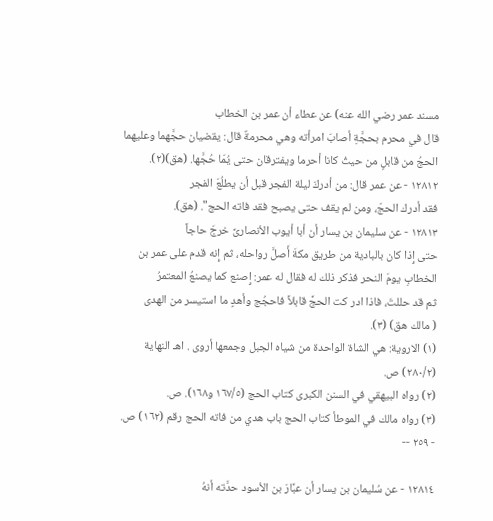مسند عمر رضي الله عنه) عن عطاء أن عمر بن الخطاب
قال في محرم بحجَّةِ أصابَ امرأته وهي محرمةٌ قال: يقضيان حجَّهما وعليهما
الحجُ من قابلٍ من حيثُ كانا أحرما ويفترقان حتى يُمَا حُجَّها. (هق)(٢).
١٢٨١٢ - عن عمر قال: من أدركَ ليلة الفجر قبل أن يطلُعَ الفجر
فقد أدرك الحجّ، ومن لم يقف حتى يصبح فقد فاته الحج". (هق).
١٢٨١٣ - عن سليمان بن يسار أن أبا أيوب الأنصارىَّ خرجَ حاجاً
حتى إِذا كان بالبادية من طريق مكةَ أَصلَّ رواحله، ثم إِنه قدم على عمر بن
الخطابِ يومَ النحر فذكر ذلك له فقال له عمر: إِصنع كما يصنعُ المعتمرُ
ثم قد حللتَ، فاذا ادر كت الحجَّ قابلاً فاحجُج وأهدٍ ما استيسر من الهدى
( مالك هق) (٣).
(١) الاروية: هي الشاة الواحدة من شياه الجبل وجمعها أروى . اهـ النهاية
(٢٨٠/٢) ص.
(٢) رواه البيهقي في السنن الكبرى كتاب الحج (١٦٧/٥ و١٦٨). ص.
(٣) رواه مالك في الموطأ كتاب الحج باب هدي من فاته الحج رقم (١٦٢) ص.
- ٢٥٩ --

١٢٨١٤ - عن سُليمان بن يسار أن عبَّارَ بن الأسود حدَّته أنهُ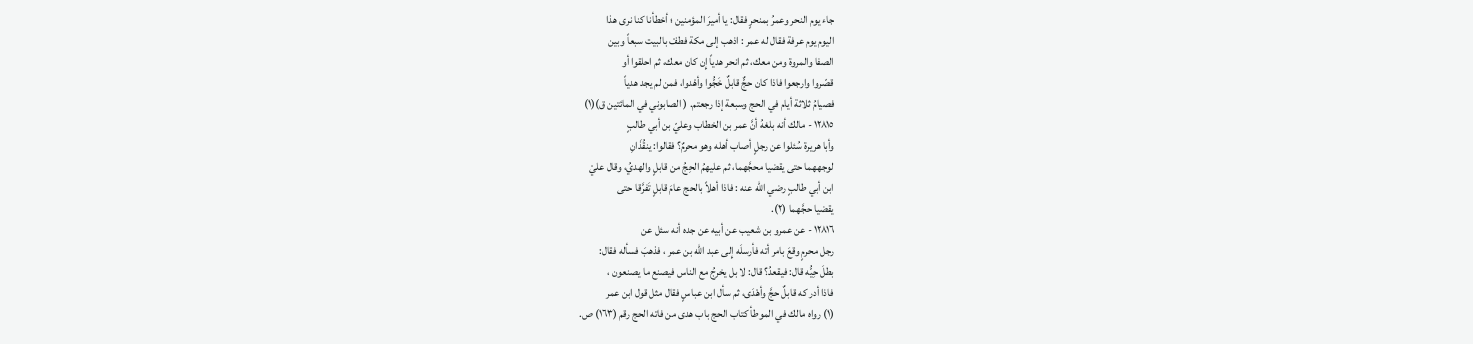جاء يوم النحر وعمرُ بمنحرٍ فقال: يا أميرَ المؤمنين ؛ أخطأنا كنا نرى هذا
اليوم يوم عرفة فقال له عمر : اذهب إلى مكة فطفْ بالبيت سبعاً وبين
الصفا والمروة ومن معك، ثم انحر هدياً إِن كان معك، ثم احلقوا أو
قصّروا وارجعوا فاذا كان حجٌّ قابلٌ خَجُّوا وأهْدوا، فمن لم يجد هدياً
فصيامُ ثلاثة أيام في الحج وسبعة إذا رجعتم. ( الصابوني في المائتين ق)(١)
١٢٨١٥ - مالك أنه بلغهُ أنَّ عمر بن الخطاب وعليّ بن أبي طالبٍ
وأبا هريرة سُئلوا عن رجلٍ أصاب أهله وهو محرمٌ؟ فقالوا: ينقُذَانِ
لوجههما حتى يقضيا محجَّهما، ثم عليهمُ الحِجُ من قابلٍ والهديُ، وقال عليْ
ابن أبي طالبٍ رضي الله عنه : فاذا أهلاً بالحج عامَ قابلٍ تَفرَّقا حتى
يقضيا حجَّهما (٢).
١٢٨١٦ - عن عمرو بن شعيب عن أبيه عن جده أنه سئل عن
رجل محرمٍ وقعَ بامر أته فأرسلَه إِلى عبد الله بن عمر ، فذهبَ فسأله فقال:
بطلَ حِيُّه قال: فيقعدُ؟ قال: لا بل يخرجُ مع الناس فيصنع ما يصنعون ،
فاذا أدر كه قابلٌ حجَّ وأهْدَى، ثم سأل ابن عباسٍ فقال مثل قول ابن عمر
(١) رواه مالك في الموطأ كتاب الحج باب هدى من فاته الحج رقم (١٦٣) ص.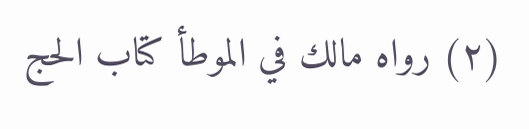(٢) رواه مالك في الموطأ كتاب الحج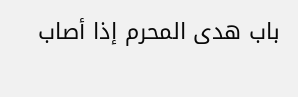باب هدى المحرم إذا أصاب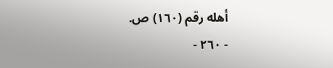أهله رقم (١٦٠) ص.
- ٢٦٠ -